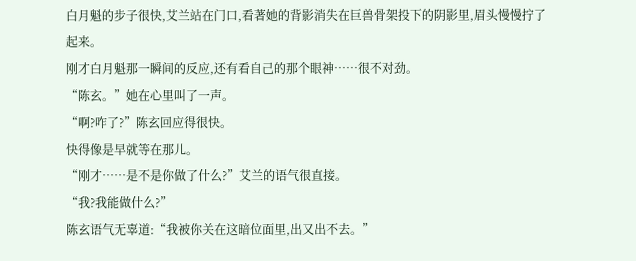白月魁的步子很快,艾兰站在门口,看著她的背影消失在巨兽骨架投下的阴影里,眉头慢慢拧了起来。
刚才白月魁那一瞬间的反应,还有看自己的那个眼神……很不对劲。
“陈玄。”她在心里叫了一声。
“啊?咋了?”陈玄回应得很快。
快得像是早就等在那儿。
“刚才……是不是你做了什么?”艾兰的语气很直接。
“我?我能做什么?”
陈玄语气无辜道:“我被你关在这暗位面里,出又出不去。”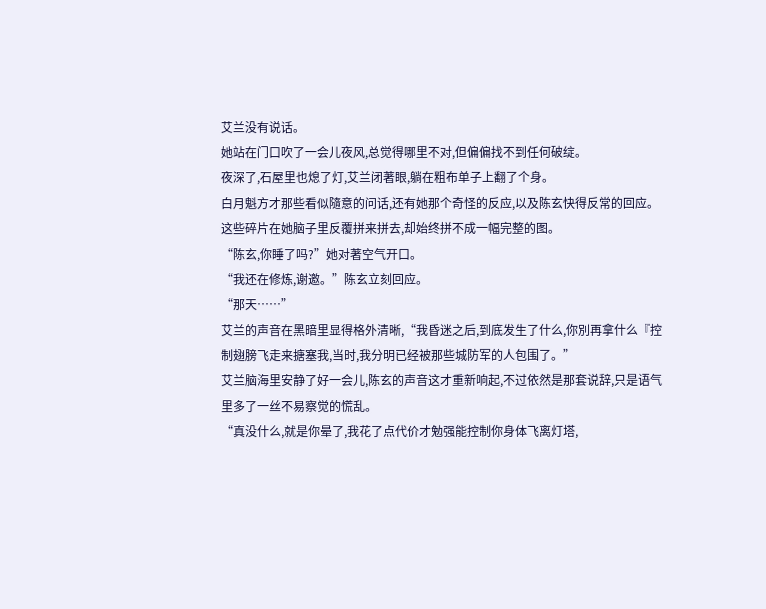艾兰没有说话。
她站在门口吹了一会儿夜风,总觉得哪里不对,但偏偏找不到任何破绽。
夜深了,石屋里也熄了灯,艾兰闭著眼,躺在粗布单子上翻了个身。
白月魁方才那些看似隨意的问话,还有她那个奇怪的反应,以及陈玄快得反常的回应。
这些碎片在她脑子里反覆拼来拼去,却始终拼不成一幅完整的图。
“陈玄,你睡了吗?”她对著空气开口。
“我还在修炼,谢邀。”陈玄立刻回应。
“那天……”
艾兰的声音在黑暗里显得格外清晰,“我昏迷之后,到底发生了什么,你別再拿什么『控制翅膀飞走来搪塞我,当时,我分明已经被那些城防军的人包围了。”
艾兰脑海里安静了好一会儿,陈玄的声音这才重新响起,不过依然是那套说辞,只是语气里多了一丝不易察觉的慌乱。
“真没什么,就是你晕了,我花了点代价才勉强能控制你身体飞离灯塔,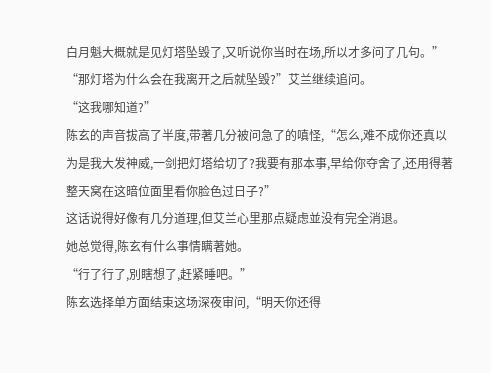白月魁大概就是见灯塔坠毁了,又听说你当时在场,所以才多问了几句。”
“那灯塔为什么会在我离开之后就坠毁?”艾兰继续追问。
“这我哪知道?”
陈玄的声音拔高了半度,带著几分被问急了的嗔怪,“怎么,难不成你还真以为是我大发神威,一剑把灯塔给切了?我要有那本事,早给你夺舍了,还用得著整天窝在这暗位面里看你脸色过日子?”
这话说得好像有几分道理,但艾兰心里那点疑虑並没有完全消退。
她总觉得,陈玄有什么事情瞒著她。
“行了行了,別瞎想了,赶紧睡吧。”
陈玄选择单方面结束这场深夜审问,“明天你还得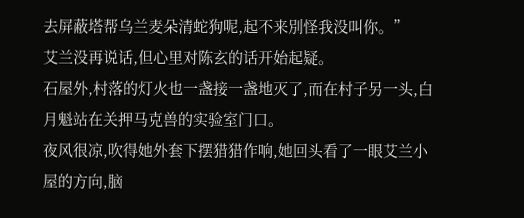去屏蔽塔帮乌兰麦朵清蛇狗呢,起不来別怪我没叫你。”
艾兰没再说话,但心里对陈玄的话开始起疑。
石屋外,村落的灯火也一盏接一盏地灭了,而在村子另一头,白月魁站在关押马克兽的实验室门口。
夜风很凉,吹得她外套下摆猎猎作响,她回头看了一眼艾兰小屋的方向,脑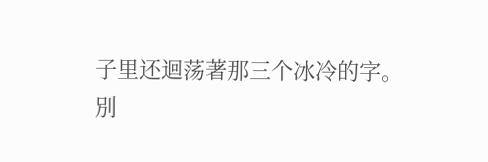子里还迴荡著那三个冰冷的字。
別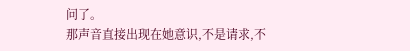问了。
那声音直接出现在她意识,不是请求,不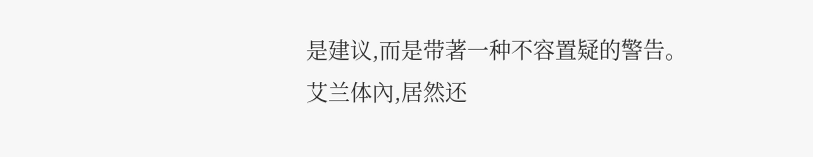是建议,而是带著一种不容置疑的警告。
艾兰体內,居然还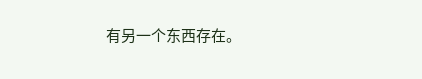有另一个东西存在。